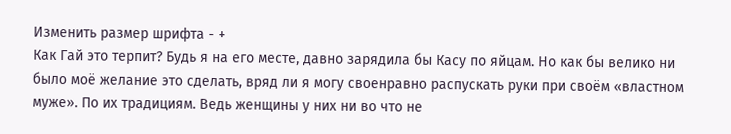Изменить размер шрифта - +
Как Гай это терпит? Будь я на его месте, давно зарядила бы Касу по яйцам. Но как бы велико ни было моё желание это сделать, вряд ли я могу своенравно распускать руки при своём «властном муже». По их традициям. Ведь женщины у них ни во что не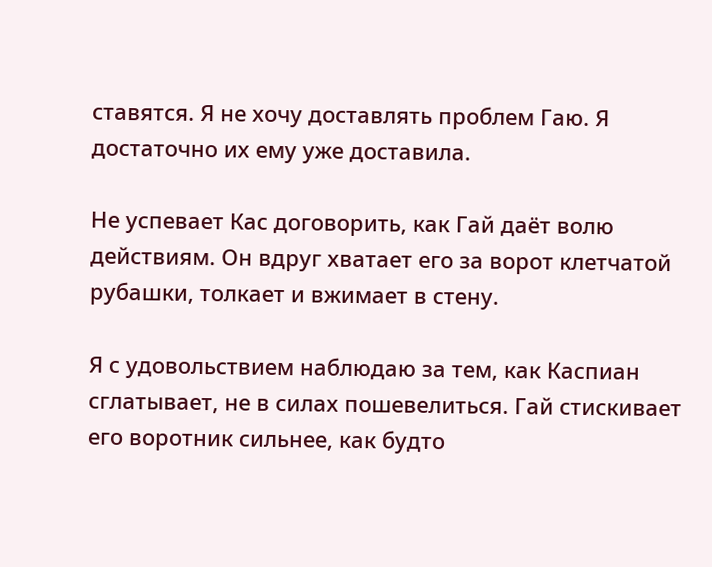ставятся. Я не хочу доставлять проблем Гаю. Я достаточно их ему уже доставила.

Не успевает Кас договорить, как Гай даёт волю действиям. Он вдруг хватает его за ворот клетчатой рубашки, толкает и вжимает в стену.

Я с удовольствием наблюдаю за тем, как Каспиан сглатывает, не в силах пошевелиться. Гай стискивает его воротник сильнее, как будто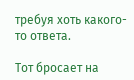требуя хоть какого-то ответа.

Тот бросает на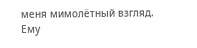меня мимолётный взгляд. Ему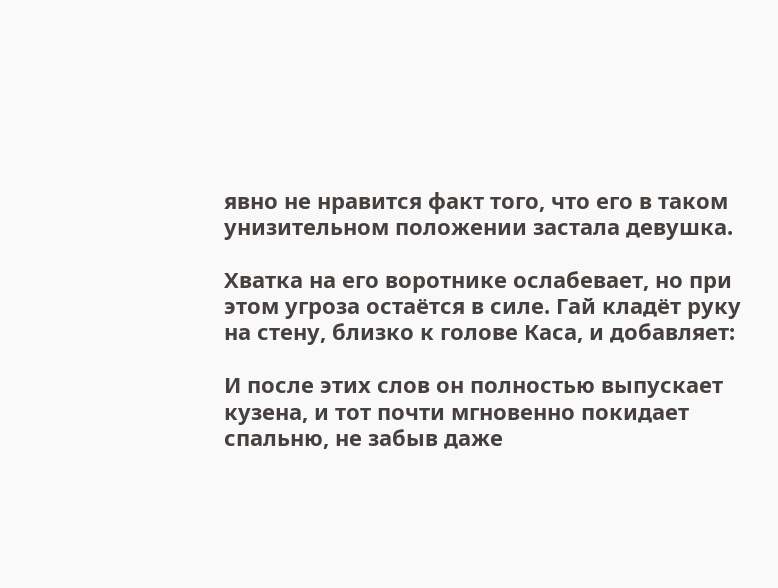явно не нравится факт того, что его в таком унизительном положении застала девушка.

Хватка на его воротнике ослабевает, но при этом угроза остаётся в силе. Гай кладёт руку на стену, близко к голове Каса, и добавляет:

И после этих слов он полностью выпускает кузена, и тот почти мгновенно покидает спальню, не забыв даже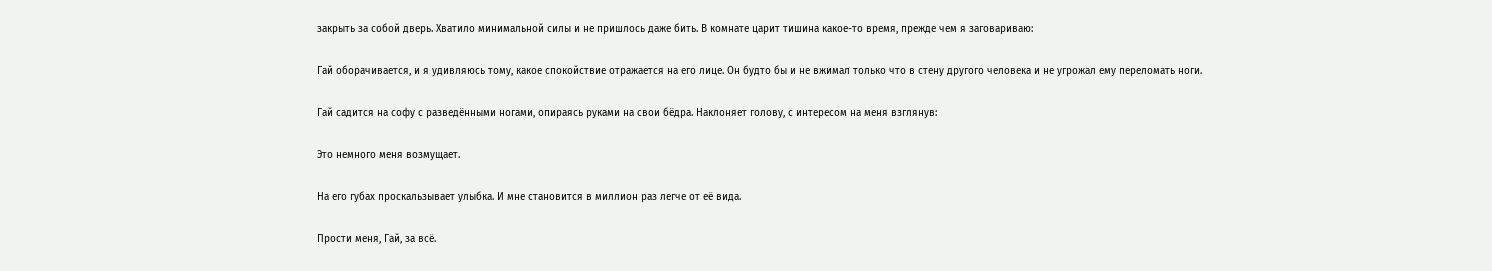закрыть за собой дверь. Хватило минимальной силы и не пришлось даже бить. В комнате царит тишина какое-то время, прежде чем я заговариваю:

Гай оборачивается, и я удивляюсь тому, какое спокойствие отражается на его лице. Он будто бы и не вжимал только что в стену другого человека и не угрожал ему переломать ноги.

Гай садится на софу с разведёнными ногами, опираясь руками на свои бёдра. Наклоняет голову, с интересом на меня взглянув:

Это немного меня возмущает.

На его губах проскальзывает улыбка. И мне становится в миллион раз легче от её вида.

Прости меня, Гай, за всё.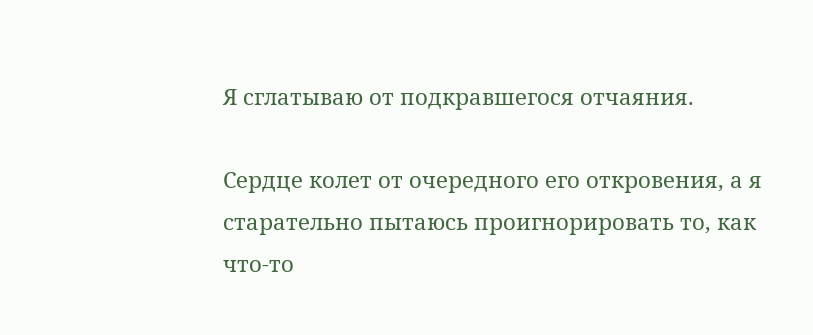Я сглатываю от подкравшегося отчаяния.

Сердце колет от очередного его откровения, а я старательно пытаюсь проигнорировать то, как что-то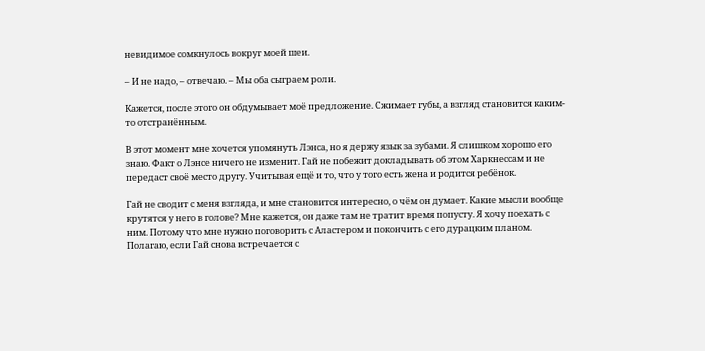невидимое сомкнулось вокруг моей шеи.

– И не надо, – отвечаю. – Мы оба сыграем роли.

Кажется, после этого он обдумывает моё предложение. Сжимает губы, а взгляд становится каким-то отстранённым.

В этот момент мне хочется упомянуть Лэнса, но я держу язык за зубами. Я слишком хорошо его знаю. Факт о Лэнсе ничего не изменит. Гай не побежит докладывать об этом Харкнессам и не передаст своё место другу. Учитывая ещё и то, что у того есть жена и родится ребёнок.

Гай не сводит с меня взгляда, и мне становится интересно, о чём он думает. Какие мысли вообще крутятся у него в голове? Мне кажется, он даже там не тратит время попусту. Я хочу поехать с ним. Потому что мне нужно поговорить с Аластером и покончить с его дурацким планом. Полагаю, если Гай снова встречается с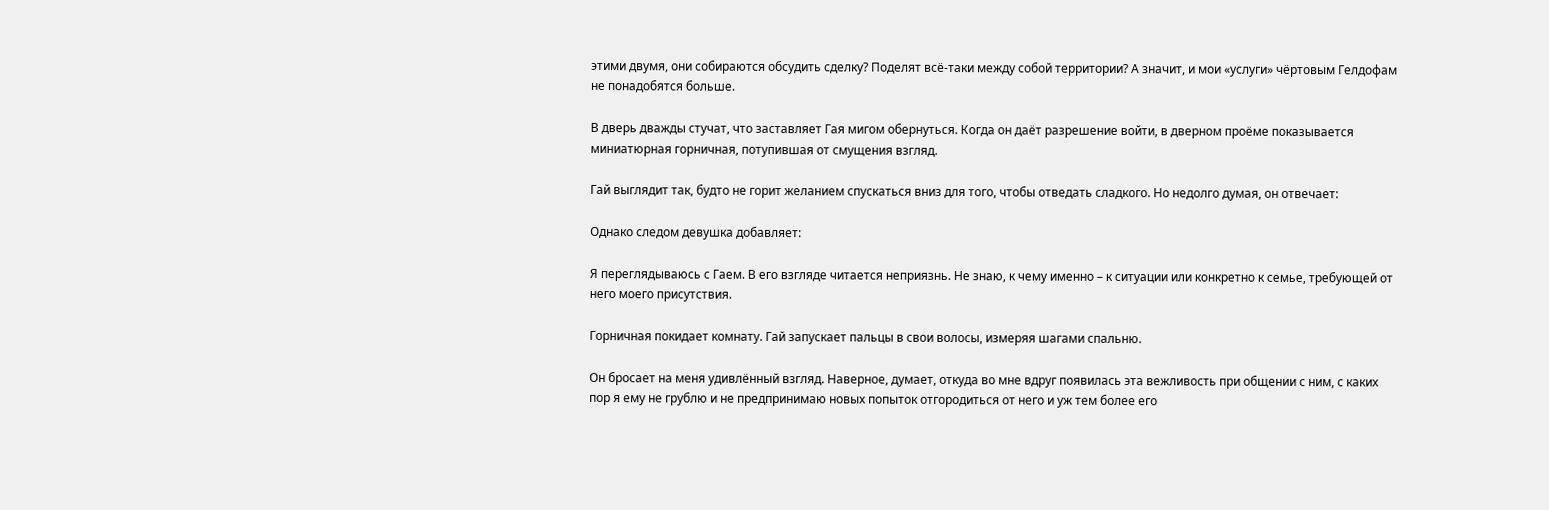этими двумя, они собираются обсудить сделку? Поделят всё-таки между собой территории? А значит, и мои «услуги» чёртовым Гелдофам не понадобятся больше.

В дверь дважды стучат, что заставляет Гая мигом обернуться. Когда он даёт разрешение войти, в дверном проёме показывается миниатюрная горничная, потупившая от смущения взгляд.

Гай выглядит так, будто не горит желанием спускаться вниз для того, чтобы отведать сладкого. Но недолго думая, он отвечает:

Однако следом девушка добавляет:

Я переглядываюсь с Гаем. В его взгляде читается неприязнь. Не знаю, к чему именно – к ситуации или конкретно к семье, требующей от него моего присутствия.

Горничная покидает комнату. Гай запускает пальцы в свои волосы, измеряя шагами спальню.

Он бросает на меня удивлённый взгляд. Наверное, думает, откуда во мне вдруг появилась эта вежливость при общении с ним, с каких пор я ему не грублю и не предпринимаю новых попыток отгородиться от него и уж тем более его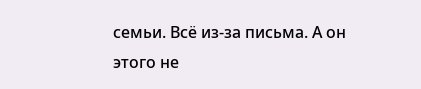семьи. Всё из-за письма. А он этого не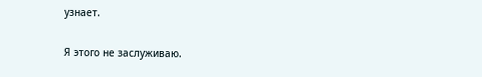узнает.

Я этого не заслуживаю.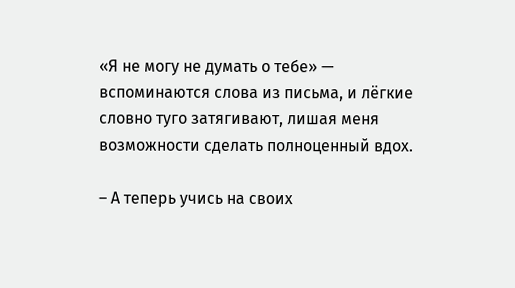«Я не могу не думать о тебе» — вспоминаются слова из письма, и лёгкие словно туго затягивают, лишая меня возможности сделать полноценный вдох.

– А теперь учись на своих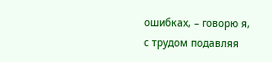ошибках, – говорю я, с трудом подавляя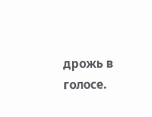дрожь в голосе.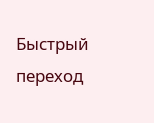Быстрый переход